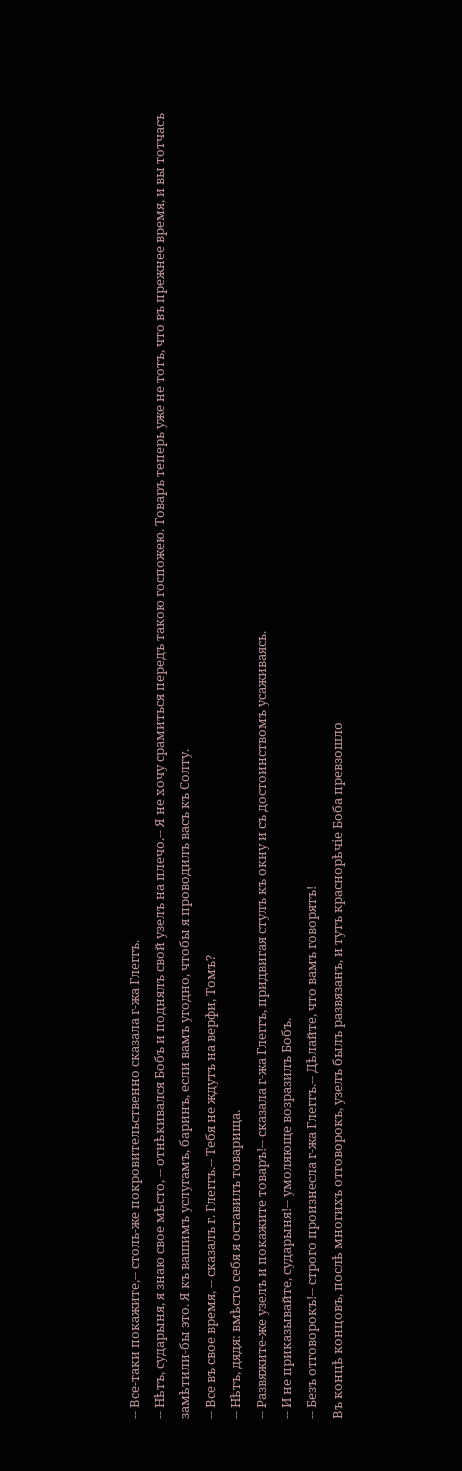-- Все-таки покажите,-- столь-же покровительственно сказала г-жа Глеггъ.
-- Нѣтъ, сударыня, я знаю свое мѣсто, -- отнѣкивался Бобъ и поднялъ свой узелъ на плечо.-- Я не хочу срамиться передъ такою госпожею. Товаръ теперь уже не тотъ, что въ прежнее время, и вы тотчасъ замѣтили-бы это. Я къ вашимъ услугамъ, баринъ, если вамъ угодно, чтобы я проводилъ васъ къ Солту.
-- Все въ свое время, -- сказалъ г. Глеггъ.-- Тебя не ждутъ на верфи, Томъ?
-- Нѣтъ, дядя: вмѣсто себя я оставилъ товарища.
-- Развяжите-же узелъ и покажите товаръ!-- сказала г-жа Глеггъ, придвигая стулъ къ окну и съ достоинствомъ усаживаясь.
-- И не приказывайте, сударыня!-- умоляюще возразилъ Бобъ.
-- Безъ отговорокъ!-- строго произнесла г-жа Глеггъ.-- Дѣлайте, что вамъ говорятъ!
Въ концѣ концовъ, послѣ многихъ отговорокъ, узелъ былъ развязанъ, и тутъ краснорѣчіе Боба превзошло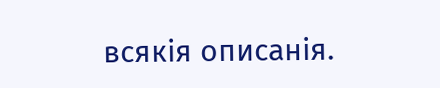всякія описанія.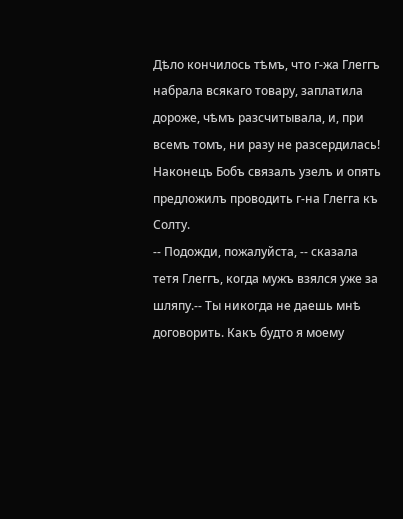Дѣло кончилось тѣмъ, что г-жа Глеггъ набрала всякаго товару, заплатила дороже, чѣмъ разсчитывала, и, при всемъ томъ, ни разу не разсердилась! Наконецъ Бобъ связалъ узелъ и опять предложилъ проводить г-на Глегга къ Солту.
-- Подожди, пожалуйста, -- сказала тетя Глеггъ, когда мужъ взялся уже за шляпу.-- Ты никогда не даешь мнѣ договорить. Какъ будто я моему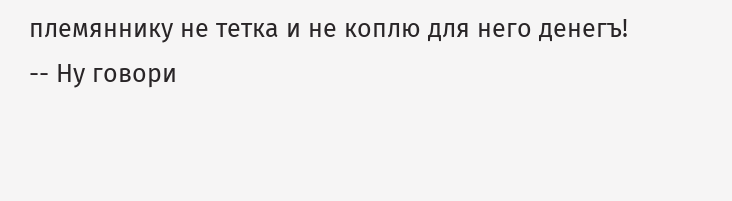племяннику не тетка и не коплю для него денегъ!
-- Ну говори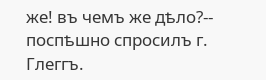же! въ чемъ же дѣло?-- поспѣшно спросилъ г. Глеггъ.